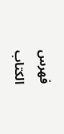فهرس الكتاب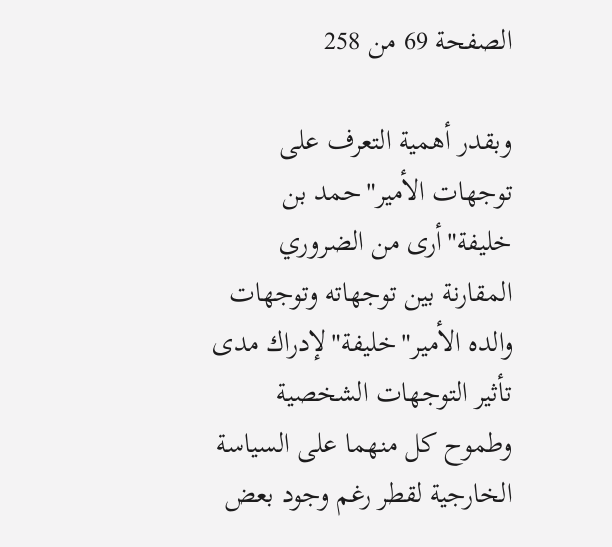الصفحة 69 من 258

وبقدر أهمية التعرف على توجهات الأمير"حمد بن خليفة"أرى من الضروري المقارنة بين توجهاته وتوجهات والده الأمير"خليفة"لإدراك مدى تأثير التوجهات الشخصية وطموح كل منهما على السياسة الخارجية لقطر رغم وجود بعض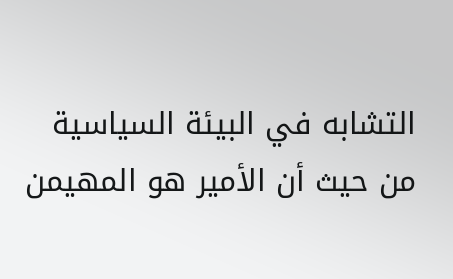التشابه في البيئة السياسية من حيث أن الأمير هو المهيمن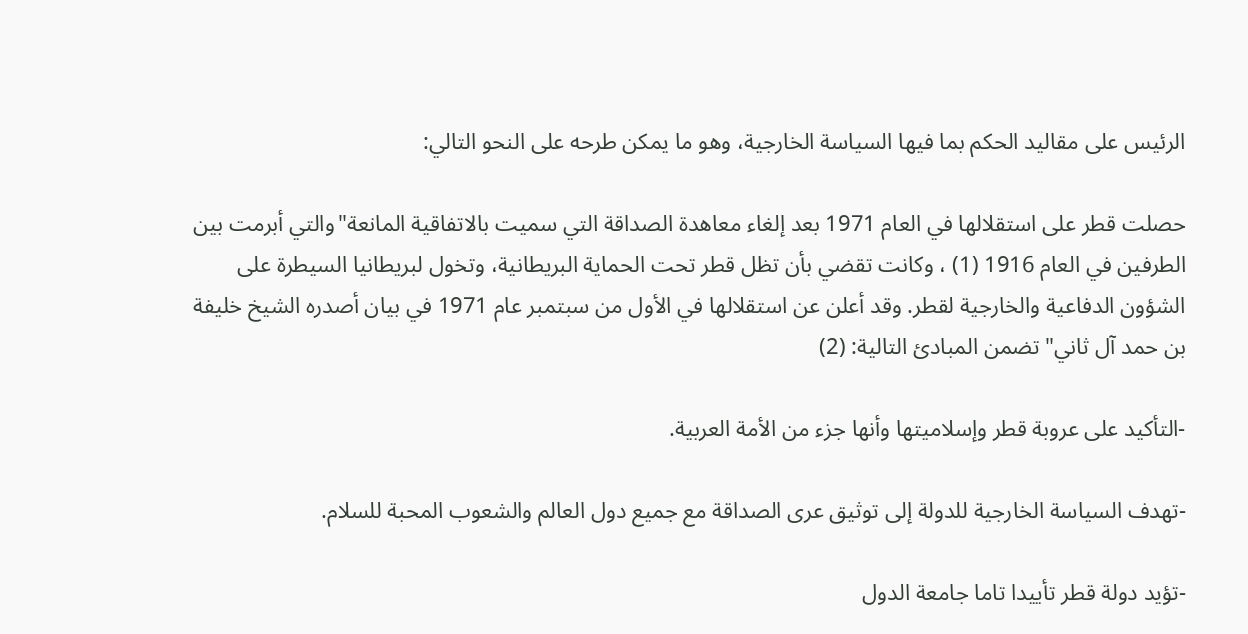الرئيس على مقاليد الحكم بما فيها السياسة الخارجية، وهو ما يمكن طرحه على النحو التالي:

حصلت قطر على استقلالها في العام 1971 بعد إلغاء معاهدة الصداقة التي سميت بالاتفاقية المانعة"والتي أبرمت بين الطرفين في العام 1916 (1) ، وكانت تقضي بأن تظل قطر تحت الحماية البريطانية، وتخول لبريطانيا السيطرة على الشؤون الدفاعية والخارجية لقطر. وقد أعلن عن استقلالها في الأول من سبتمبر عام 1971 في بيان أصدره الشيخ خليفة بن حمد آل ثاني"تضمن المبادئ التالية: (2)

-التأكيد على عروبة قطر وإسلاميتها وأنها جزء من الأمة العربية.

-تهدف السياسة الخارجية للدولة إلى توثيق عرى الصداقة مع جميع دول العالم والشعوب المحبة للسلام.

-تؤيد دولة قطر تأييدا تاما جامعة الدول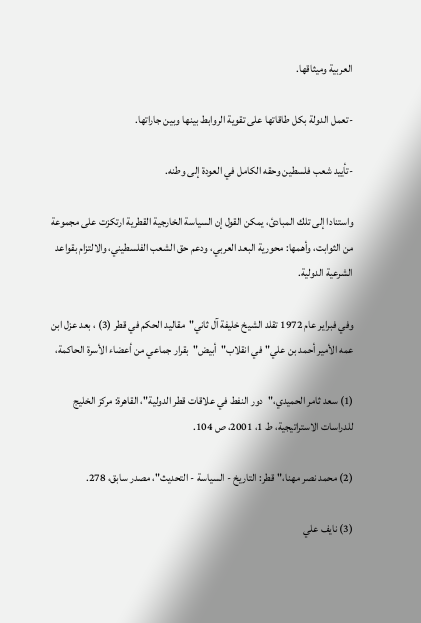العربية وميثاقها.

-تعمل الدولة بكل طاقاتها على تقوية الروابط بينها وبين جاراتها.

-تأييد شعب فلسطين وحقه الكامل في العودة إلى وطنه.

واستنادا إلى تلك المبادئ، يمكن القول إن السياسة الخارجية القطرية ارتكزت على مجموعة من الثوابت، وأهمها: محورية البعد العربي، ودعم حق الشعب الفلسطيني، والالتزام بقواعد الشرعية الدولية.

وفي فبراير عام 1972 تقلد الشيخ خليفة آل ثاني"مقاليد الحكم في قطر (3) ، بعد عزل ابن عمه الأمير أحمد بن علي"في انقلاب"أبيض"بقرار جماعي من أعضاء الأسرة الحاكمة،

(1) سعد ثامر الحميدي،"دور النفط في علاقات قطر الدولية"، القاهرة: مركز الخليج للدراسات الاستراتيجية، ط 1، 2001، ص 104.

(2) محمد نصر مهنا،"قطر: التاريخ - السياسة - التحديث"، مصدر سابق، 278.

(3) نايف علي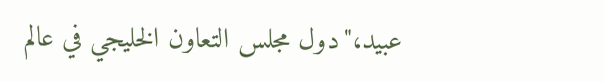عبيد،"دول مجلس التعاون الخليجي في عالم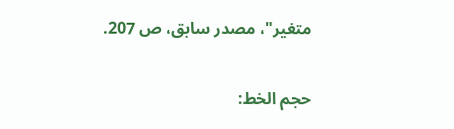متغير"، مصدر سابق، ص 207.

حجم الخط: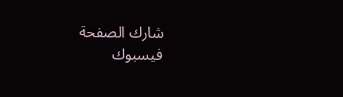شارك الصفحة
فيسبوك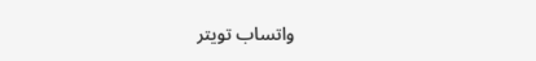واتساب تويتر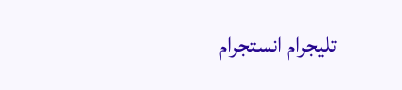تليجرام انستجرام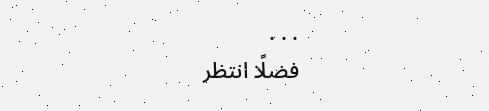. . .
فضلًا انتظر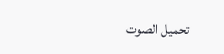تحميل الصوت